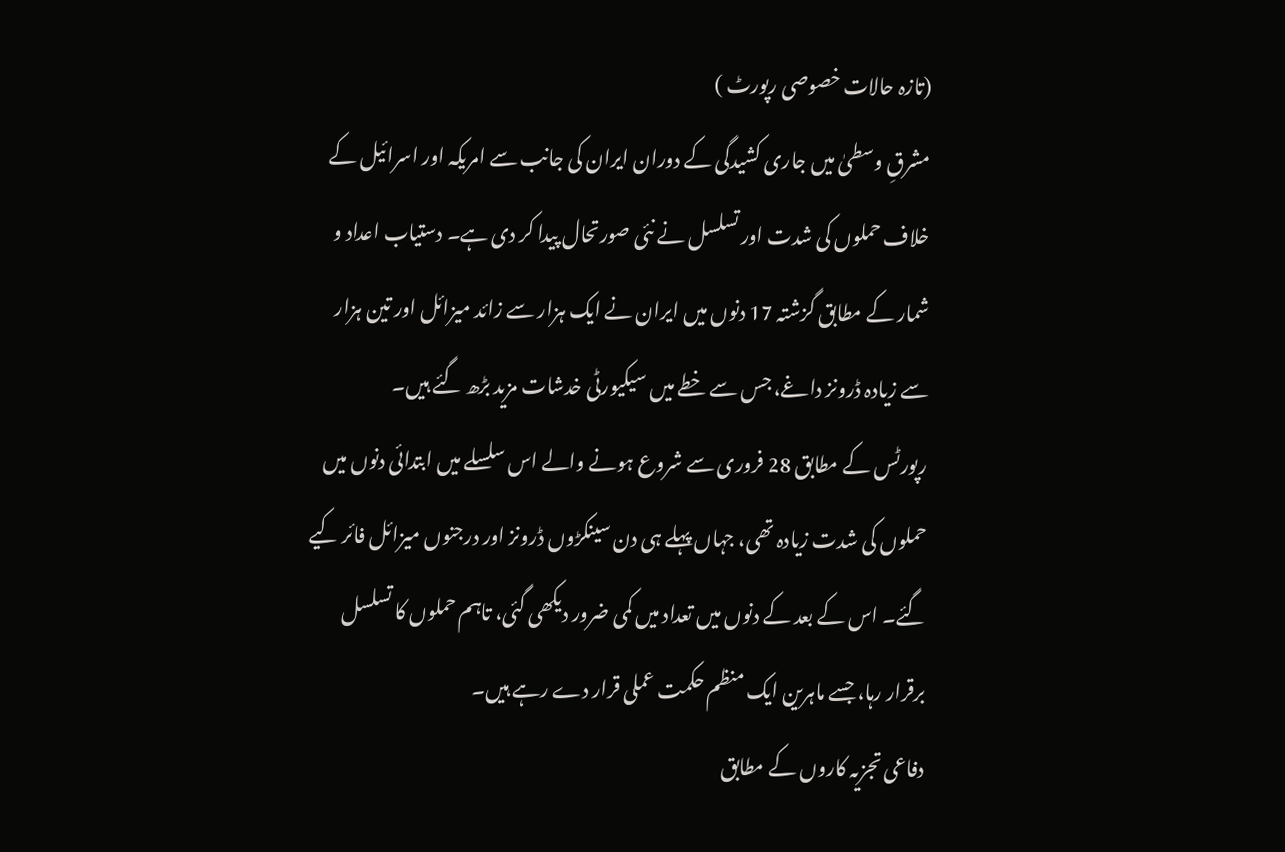(تازہ حالات خصوصی رپورٹ )
مشرقِ وسطیٰ میں جاری کشیدگی کے دوران ایران کی جانب سے امریکہ اور اسرائیل کے خلاف حملوں کی شدت اور تسلسل نے نئی صورتحال پیدا کر دی ہے۔ دستیاب اعداد و شمار کے مطابق گزشتہ 17 دنوں میں ایران نے ایک ہزار سے زائد میزائل اور تین ہزار سے زیادہ ڈرونز داغے، جس سے خطے میں سیکیورٹی خدشات مزید بڑھ گئے ہیں۔
رپورٹس کے مطابق 28 فروری سے شروع ہونے والے اس سلسلے میں ابتدائی دنوں میں حملوں کی شدت زیادہ تھی، جہاں پہلے ہی دن سینکڑوں ڈرونز اور درجنوں میزائل فائر کیے گئے۔ اس کے بعد کے دنوں میں تعداد میں کمی ضرور دیکھی گئی، تاہم حملوں کا تسلسل برقرار رہا، جسے ماہرین ایک منظم حکمت عملی قرار دے رہے ہیں۔
دفاعی تجزیہ کاروں کے مطابق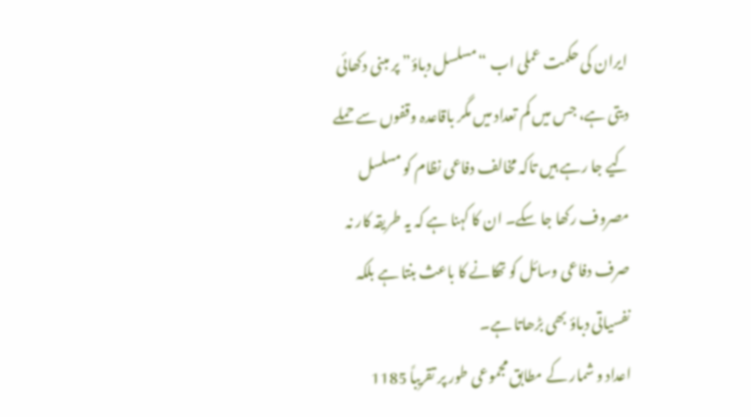ایران کی حکمت عملی اب “مسلسل دباؤ” پر مبنی دکھائی دیتی ہے، جس میں کم تعداد میں مگر باقاعدہ وقفوں سے حملے کیے جا رہے ہیں تاکہ مخالف دفاعی نظام کو مسلسل مصروف رکھا جا سکے۔ ان کا کہنا ہے کہ یہ طریقہ کار نہ صرف دفاعی وسائل کو تھکانے کا باعث بنتا ہے بلکہ نفسیاتی دباؤ بھی بڑھاتا ہے۔
اعداد و شمار کے مطابق مجموعی طور پر تقریباً 1185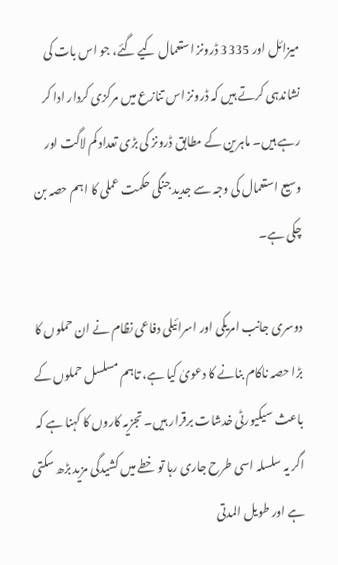میزائل اور 3335 ڈرونز استعمال کیے گئے، جو اس بات کی نشاندہی کرتے ہیں کہ ڈرونز اس تنازع میں مرکزی کردار ادا کر رہے ہیں۔ ماہرین کے مطابق ڈرونز کی بڑی تعداد کم لاگت اور وسیع استعمال کی وجہ سے جدید جنگی حکمت عملی کا اہم حصہ بن چکی ہے۔

دوسری جانب امریکی اور اسرائیلی دفاعی نظام نے ان حملوں کا بڑا حصہ ناکام بنانے کا دعویٰ کیا ہے، تاہم مسلسل حملوں کے باعث سیکیورٹی خدشات برقرار ہیں۔ تجزیہ کاروں کا کہنا ہے کہ اگر یہ سلسلہ اسی طرح جاری رہا تو خطے میں کشیدگی مزید بڑھ سکتی ہے اور طویل المدتی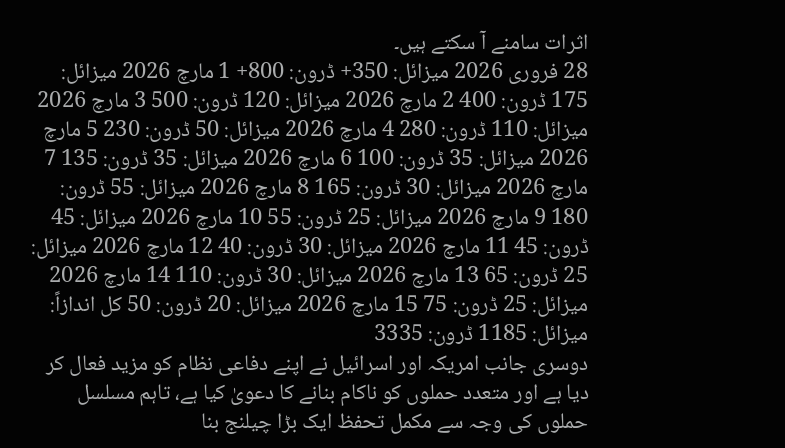اثرات سامنے آ سکتے ہیں۔
28 فروری 2026 میزائل: 350+ ڈرون: 800+ 1 مارچ 2026 میزائل: 175 ڈرون: 400 2 مارچ 2026 میزائل: 120 ڈرون: 500 3 مارچ 2026 میزائل: 110 ڈرون: 280 4 مارچ 2026 میزائل: 50 ڈرون: 230 5 مارچ 2026 میزائل: 35 ڈرون: 100 6 مارچ 2026 میزائل: 35 ڈرون: 135 7 مارچ 2026 میزائل: 30 ڈرون: 165 8 مارچ 2026 میزائل: 55 ڈرون: 180 9 مارچ 2026 میزائل: 25 ڈرون: 55 10 مارچ 2026 میزائل: 45 ڈرون: 45 11 مارچ 2026 میزائل: 30 ڈرون: 40 12 مارچ 2026 میزائل: 25 ڈرون: 65 13 مارچ 2026 میزائل: 30 ڈرون: 110 14 مارچ 2026 میزائل: 25 ڈرون: 75 15 مارچ 2026 میزائل: 20 ڈرون: 50 کل اندازاً: میزائل: 1185 ڈرون: 3335
دوسری جانب امریکہ اور اسرائیل نے اپنے دفاعی نظام کو مزید فعال کر دیا ہے اور متعدد حملوں کو ناکام بنانے کا دعویٰ کیا ہے، تاہم مسلسل حملوں کی وجہ سے مکمل تحفظ ایک بڑا چیلنج بنا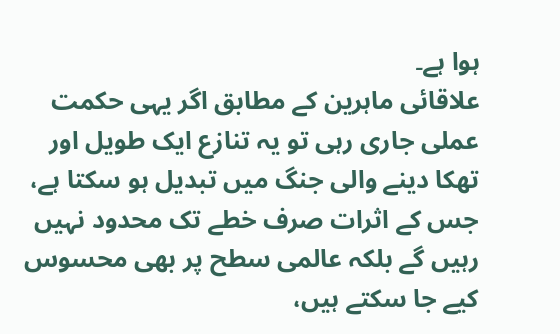ہوا ہے۔
علاقائی ماہرین کے مطابق اگر یہی حکمت عملی جاری رہی تو یہ تنازع ایک طویل اور تھکا دینے والی جنگ میں تبدیل ہو سکتا ہے، جس کے اثرات صرف خطے تک محدود نہیں رہیں گے بلکہ عالمی سطح پر بھی محسوس کیے جا سکتے ہیں،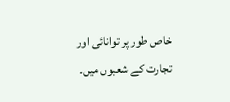خاص طور پر توانائی اور تجارت کے شعبوں میں۔